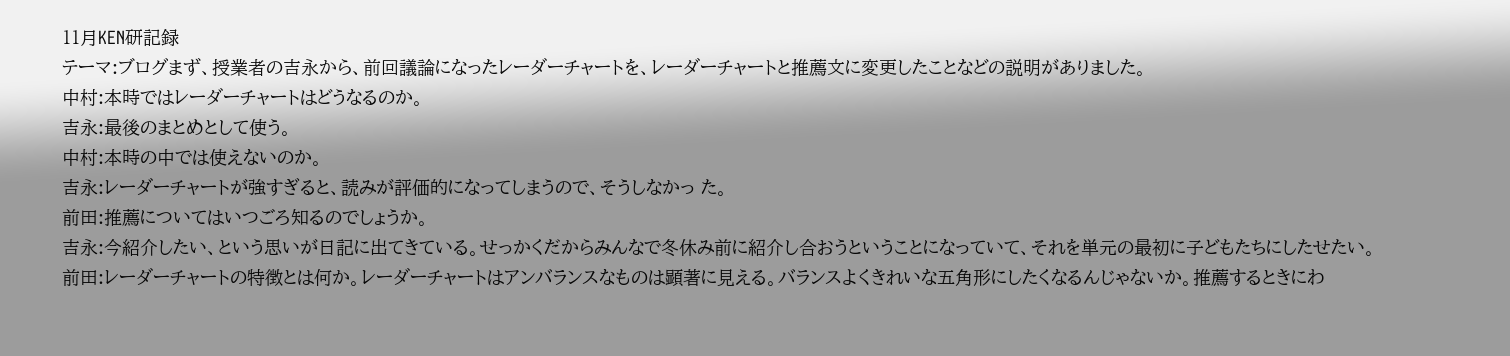11月KEN研記録
テーマ:ブログまず、授業者の吉永から、前回議論になったレーダーチャートを、レーダーチャートと推薦文に変更したことなどの説明がありました。
中村:本時ではレーダーチャートはどうなるのか。
吉永:最後のまとめとして使う。
中村:本時の中では使えないのか。
吉永:レーダーチャートが強すぎると、読みが評価的になってしまうので、そうしなかっ た。
前田:推薦についてはいつごろ知るのでしょうか。
吉永:今紹介したい、という思いが日記に出てきている。せっかくだからみんなで冬休み前に紹介し合おうということになっていて、それを単元の最初に子どもたちにしたせたい。
前田:レーダーチャートの特徴とは何か。レーダーチャートはアンバランスなものは顕著に見える。バランスよくきれいな五角形にしたくなるんじゃないか。推薦するときにわ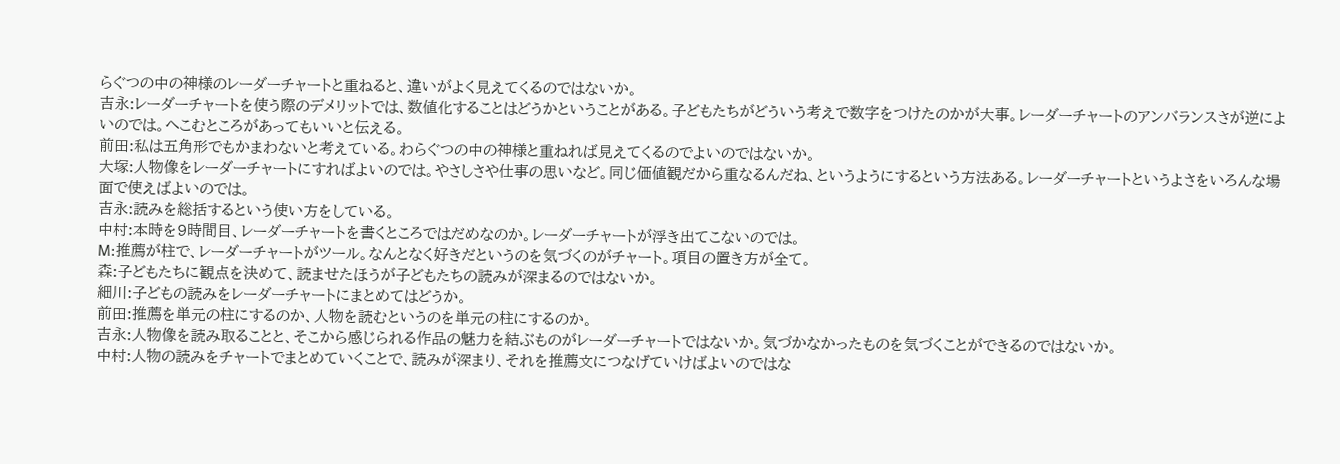らぐつの中の神様のレーダーチャートと重ねると、違いがよく見えてくるのではないか。
吉永:レーダーチャートを使う際のデメリットでは、数値化することはどうかということがある。子どもたちがどういう考えで数字をつけたのかが大事。レーダーチャートのアンバランスさが逆によいのでは。へこむところがあってもいいと伝える。
前田:私は五角形でもかまわないと考えている。わらぐつの中の神様と重ねれば見えてくるのでよいのではないか。
大塚:人物像をレーダーチャートにすればよいのでは。やさしさや仕事の思いなど。同じ価値観だから重なるんだね、というようにするという方法ある。レーダーチャートというよさをいろんな場面で使えばよいのでは。
吉永:読みを総括するという使い方をしている。
中村:本時を9時間目、レーダーチャートを書くところではだめなのか。レーダーチャートが浮き出てこないのでは。
M:推薦が柱で、レーダーチャートがツール。なんとなく好きだというのを気づくのがチャート。項目の置き方が全て。
森:子どもたちに観点を決めて、読ませたほうが子どもたちの読みが深まるのではないか。
細川:子どもの読みをレーダーチャートにまとめてはどうか。
前田:推薦を単元の柱にするのか、人物を読むというのを単元の柱にするのか。
吉永:人物像を読み取ることと、そこから感じられる作品の魅力を結ぶものがレーダーチャートではないか。気づかなかったものを気づくことができるのではないか。
中村:人物の読みをチャートでまとめていくことで、読みが深まり、それを推薦文につなげていけばよいのではな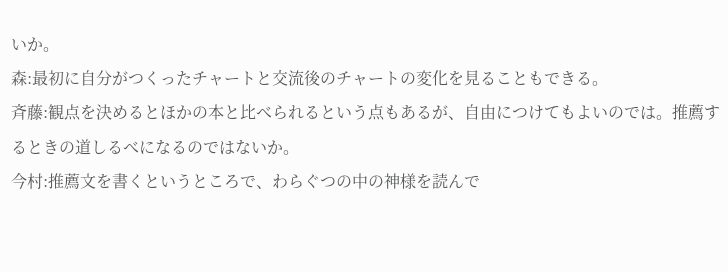いか。
森:最初に自分がつくったチャートと交流後のチャートの変化を見ることもできる。
斉藤:観点を決めるとほかの本と比べられるという点もあるが、自由につけてもよいのでは。推薦するときの道しるべになるのではないか。
今村:推薦文を書くというところで、わらぐつの中の神様を読んで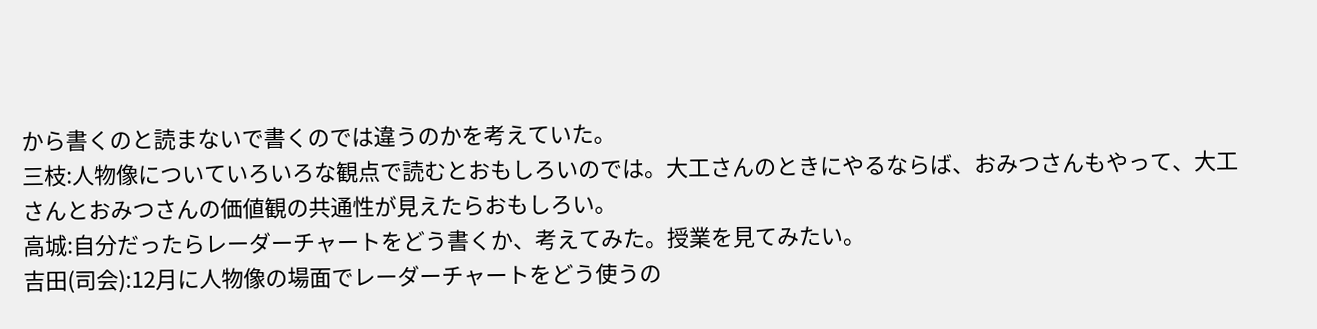から書くのと読まないで書くのでは違うのかを考えていた。
三枝:人物像についていろいろな観点で読むとおもしろいのでは。大工さんのときにやるならば、おみつさんもやって、大工さんとおみつさんの価値観の共通性が見えたらおもしろい。
高城:自分だったらレーダーチャートをどう書くか、考えてみた。授業を見てみたい。
吉田(司会):12月に人物像の場面でレーダーチャートをどう使うの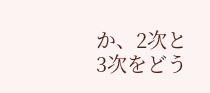か、2次と3次をどう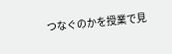つなぐのかを授業で見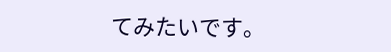てみたいです。